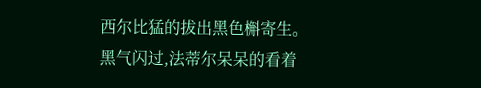西尔比猛的拔出黑色槲寄生。
黑气闪过,法蒂尔呆呆的看着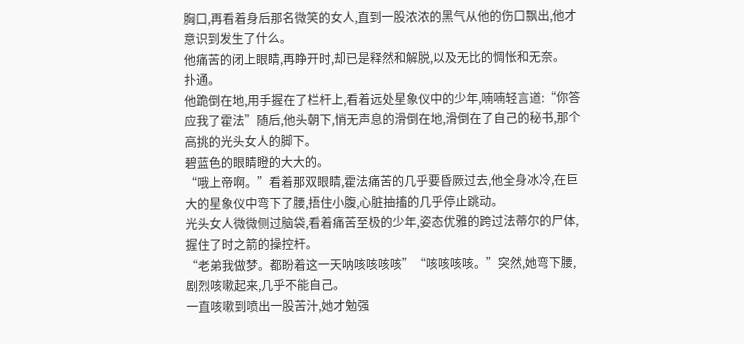胸口,再看着身后那名微笑的女人,直到一股浓浓的黑气从他的伤口飘出,他才意识到发生了什么。
他痛苦的闭上眼睛,再睁开时,却已是释然和解脱,以及无比的惆怅和无奈。
扑通。
他跪倒在地,用手握在了栏杆上,看着远处星象仪中的少年,喃喃轻言道:“你答应我了霍法”随后,他头朝下,悄无声息的滑倒在地,滑倒在了自己的秘书,那个高挑的光头女人的脚下。
碧蓝色的眼睛瞪的大大的。
“哦上帝啊。”看着那双眼睛,霍法痛苦的几乎要昏厥过去,他全身冰冷,在巨大的星象仪中弯下了腰,捂住小腹,心脏抽搐的几乎停止跳动。
光头女人微微侧过脑袋,看着痛苦至极的少年,姿态优雅的跨过法蒂尔的尸体,握住了时之箭的操控杆。
“老弟我做梦。都盼着这一天呐咳咳咳咳”“咳咳咳咳。”突然,她弯下腰,剧烈咳嗽起来,几乎不能自己。
一直咳嗽到喷出一股苦汁,她才勉强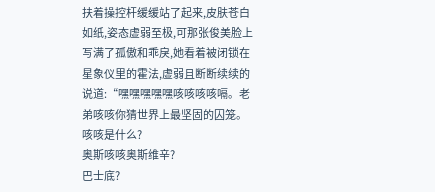扶着操控杆缓缓站了起来,皮肤苍白如纸,姿态虚弱至极,可那张俊美脸上写满了孤傲和乖戾,她看着被闭锁在星象仪里的霍法,虚弱且断断续续的说道:“嘿嘿嘿嘿嘿咳咳咳咳嗝。老弟咳咳你猜世界上最坚固的囚笼。咳咳是什么?
奥斯咳咳奥斯维辛?
巴士底?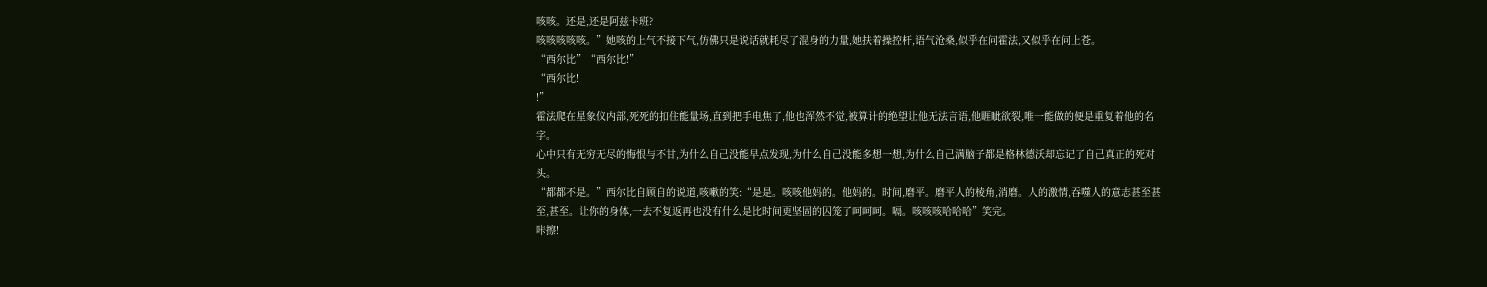咳咳。还是,还是阿兹卡班?
咳咳咳咳咳。”她咳的上气不接下气,仿佛只是说话就耗尽了混身的力量,她扶着操控杆,语气沧桑,似乎在问霍法,又似乎在问上苍。
“西尔比”“西尔比!”
“西尔比!
!”
霍法爬在星象仪内部,死死的扣住能量场,直到把手电焦了,他也浑然不觉,被算计的绝望让他无法言语,他睚眦欲裂,唯一能做的便是重复着他的名字。
心中只有无穷无尽的悔恨与不甘,为什么自己没能早点发现,为什么自己没能多想一想,为什么自己满脑子都是格林德沃却忘记了自己真正的死对头。
“都都不是。”西尔比自顾自的说道,咳嗽的笑:“是是。咳咳他妈的。他妈的。时间,磨平。磨平人的棱角,消磨。人的激情,吞噬人的意志甚至甚至,甚至。让你的身体,一去不复返再也没有什么是比时间更坚固的囚笼了呵呵呵。嗝。咳咳咳哈哈哈”笑完。
咔擦!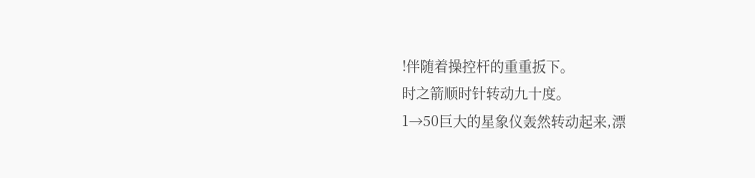!伴随着操控杆的重重扳下。
时之箭顺时针转动九十度。
1→50巨大的星象仪轰然转动起来,漂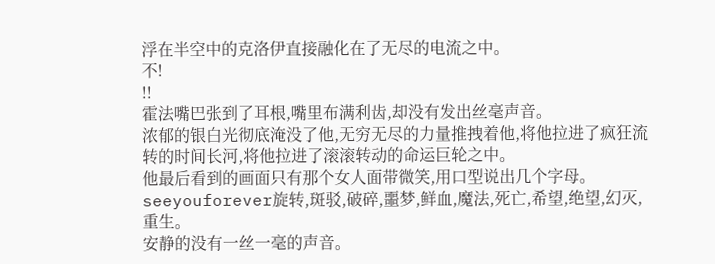浮在半空中的克洛伊直接融化在了无尽的电流之中。
不!
!!
霍法嘴巴张到了耳根,嘴里布满利齿,却没有发出丝毫声音。
浓郁的银白光彻底淹没了他,无穷无尽的力量推拽着他,将他拉进了疯狂流转的时间长河,将他拉进了滚滚转动的命运巨轮之中。
他最后看到的画面只有那个女人面带微笑,用口型说出几个字母。
seeyouforever旋转,斑驳,破碎,噩梦,鲜血,魔法,死亡,希望,绝望,幻灭,重生。
安静的没有一丝一毫的声音。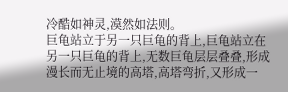冷酷如神灵,漠然如法则。
巨龟站立于另一只巨龟的背上,巨龟站立在另一只巨龟的背上,无数巨龟层层叠叠,形成漫长而无止境的高塔,高塔弯折,又形成一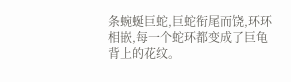条蜿蜒巨蛇,巨蛇衔尾而饶,环环相嵌,每一个蛇环都变成了巨龟背上的花纹。